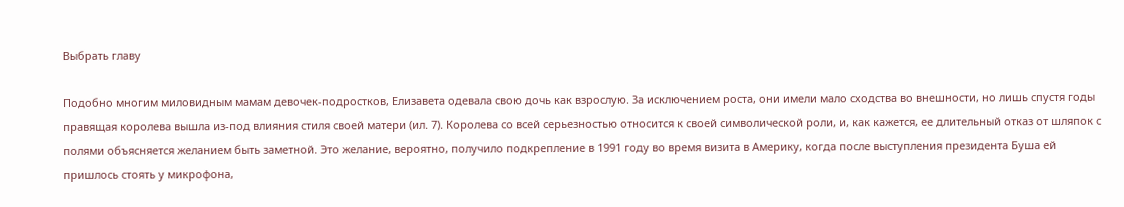Выбрать главу

Подобно многим миловидным мамам девочек-подростков, Елизавета одевала свою дочь как взрослую. За исключением роста, они имели мало сходства во внешности, но лишь спустя годы правящая королева вышла из-под влияния стиля своей матери (ил. 7). Королева со всей серьезностью относится к своей символической роли, и, как кажется, ее длительный отказ от шляпок с полями объясняется желанием быть заметной. Это желание, вероятно, получило подкрепление в 1991 году во время визита в Америку, когда после выступления президента Буша ей пришлось стоять у микрофона,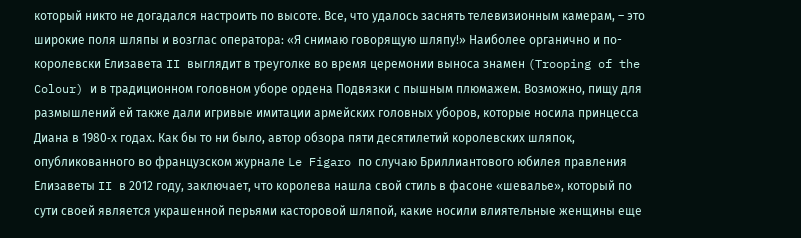который никто не догадался настроить по высоте. Все, что удалось заснять телевизионным камерам, – это широкие поля шляпы и возглас оператора: «Я снимаю говорящую шляпу!» Наиболее органично и по-королевски Елизавета II выглядит в треуголке во время церемонии выноса знамен (Trooping of the Colour) и в традиционном головном уборе ордена Подвязки с пышным плюмажем. Возможно, пищу для размышлений ей также дали игривые имитации армейских головных уборов, которые носила принцесса Диана в 1980‐х годах. Как бы то ни было, автор обзора пяти десятилетий королевских шляпок, опубликованного во французском журнале Le Figaro по случаю Бриллиантового юбилея правления Елизаветы II в 2012 году, заключает, что королева нашла свой стиль в фасоне «шевалье», который по сути своей является украшенной перьями касторовой шляпой, какие носили влиятельные женщины еще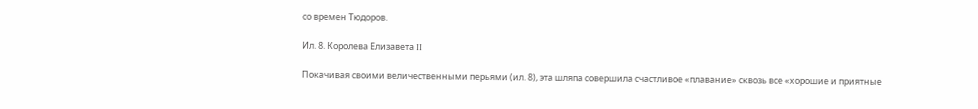со времен Тюдоров.

Ил. 8. Королева Елизавета II

Покачивая своими величественными перьями (ил. 8), эта шляпа совершила счастливое «плавание» сквозь все «хорошие и приятные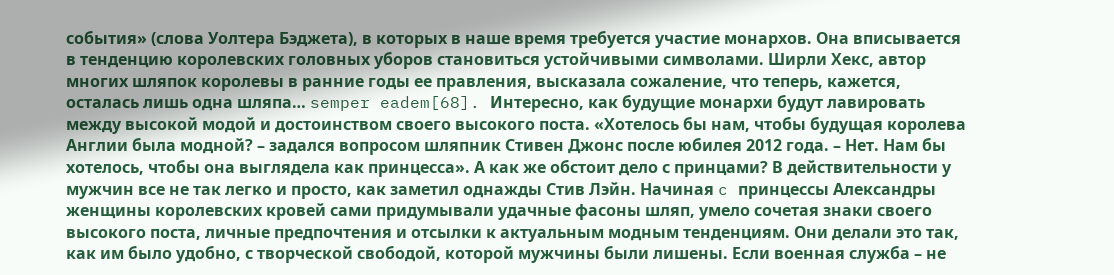события» (слова Уолтера Бэджета), в которых в наше время требуется участие монархов. Она вписывается в тенденцию королевских головных уборов становиться устойчивыми символами. Ширли Хекс, автор многих шляпок королевы в ранние годы ее правления, высказала сожаление, что теперь, кажется, осталась лишь одна шляпа… semper eadem[68]. Интересно, как будущие монархи будут лавировать между высокой модой и достоинством своего высокого поста. «Хотелось бы нам, чтобы будущая королева Англии была модной? – задался вопросом шляпник Стивен Джонс после юбилея 2012 года. – Нет. Нам бы хотелось, чтобы она выглядела как принцесса». А как же обстоит дело с принцами? В действительности у мужчин все не так легко и просто, как заметил однажды Стив Лэйн. Начиная c принцессы Александры женщины королевских кровей сами придумывали удачные фасоны шляп, умело сочетая знаки своего высокого поста, личные предпочтения и отсылки к актуальным модным тенденциям. Они делали это так, как им было удобно, с творческой свободой, которой мужчины были лишены. Если военная служба – не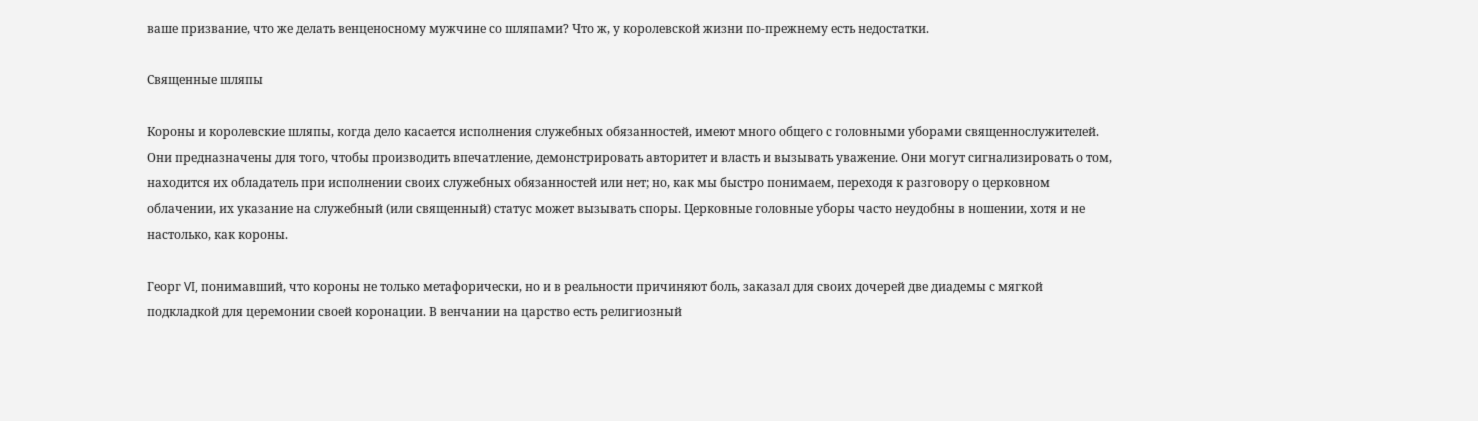ваше призвание, что же делать венценосному мужчине со шляпами? Что ж, у королевской жизни по-прежнему есть недостатки.

Священные шляпы

Короны и королевские шляпы, когда дело касается исполнения служебных обязанностей, имеют много общего с головными уборами священнослужителей. Они предназначены для того, чтобы производить впечатление, демонстрировать авторитет и власть и вызывать уважение. Они могут сигнализировать о том, находится их обладатель при исполнении своих служебных обязанностей или нет; но, как мы быстро понимаем, переходя к разговору о церковном облачении, их указание на служебный (или священный) статус может вызывать споры. Церковные головные уборы часто неудобны в ношении, хотя и не настолько, как короны.

Георг VI, понимавший, что короны не только метафорически, но и в реальности причиняют боль, заказал для своих дочерей две диадемы с мягкой подкладкой для церемонии своей коронации. В венчании на царство есть религиозный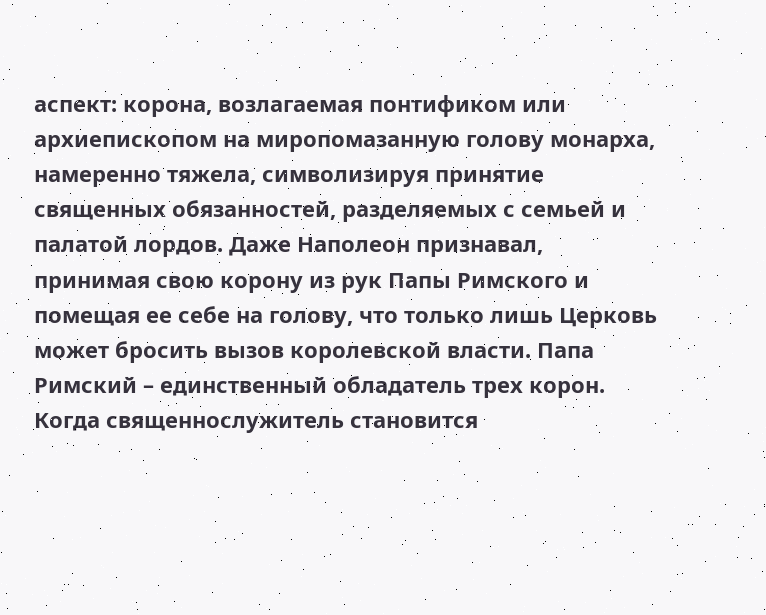аспект: корона, возлагаемая понтификом или архиепископом на миропомазанную голову монарха, намеренно тяжела, символизируя принятие священных обязанностей, разделяемых с семьей и палатой лордов. Даже Наполеон признавал, принимая свою корону из рук Папы Римского и помещая ее себе на голову, что только лишь Церковь может бросить вызов королевской власти. Папа Римский – единственный обладатель трех корон. Когда священнослужитель становится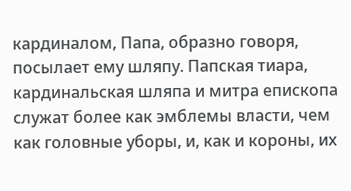кардиналом, Папа, образно говоря, посылает ему шляпу. Папская тиара, кардинальская шляпа и митра епископа служат более как эмблемы власти, чем как головные уборы, и, как и короны, их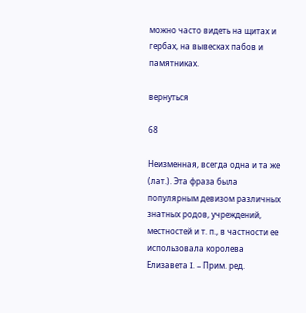можно часто видеть на щитах и гербах, на вывесках пабов и памятниках.

вернуться

68

Неизменная, всегда одна и та же (лат.). Эта фраза была популярным девизом различных знатных родов, учреждений, местностей и т. п., в частности ее использовала королева Елизавета I. – Прим. ред.